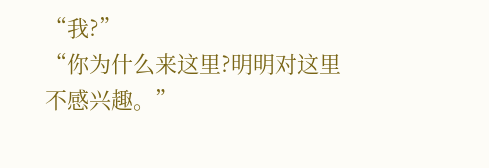“我?”
“你为什么来这里?明明对这里不感兴趣。”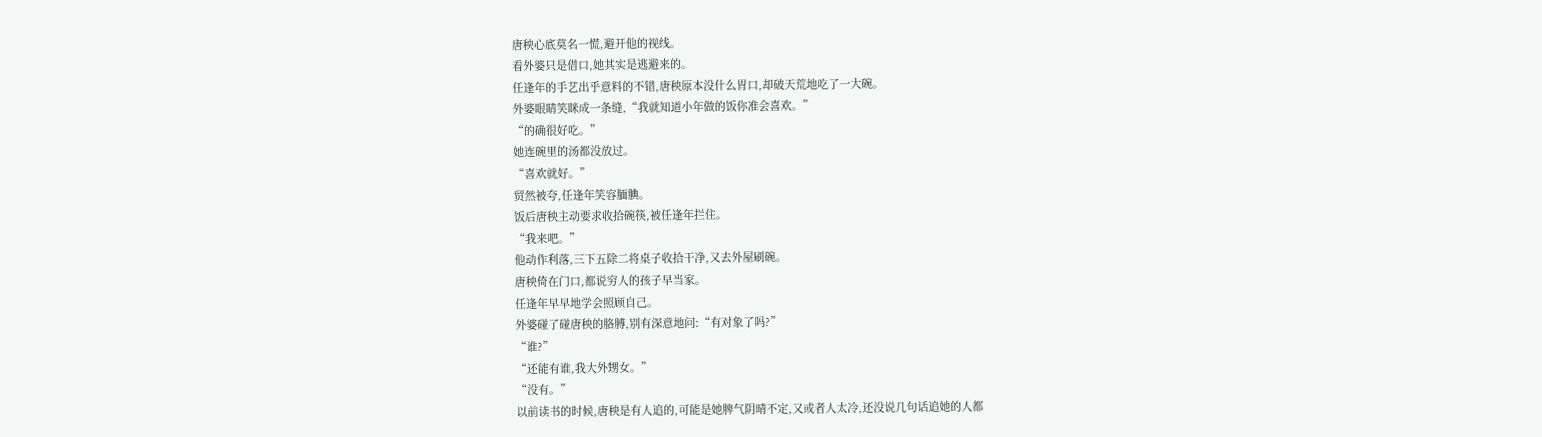唐秧心底莫名一慌,避开他的视线。
看外婆只是借口,她其实是逃避来的。
任逢年的手艺出乎意料的不错,唐秧原本没什么胃口,却破天荒地吃了一大碗。
外婆眼睛笑眯成一条缝,“我就知道小年做的饭你准会喜欢。”
“的确很好吃。”
她连碗里的汤都没放过。
“喜欢就好。”
贸然被夸,任逢年笑容腼腆。
饭后唐秧主动要求收拾碗筷,被任逢年拦住。
“我来吧。”
他动作利落,三下五除二将桌子收拾干净,又去外屋刷碗。
唐秧倚在门口,都说穷人的孩子早当家。
任逢年早早地学会照顾自己。
外婆碰了碰唐秧的胳膊,别有深意地问:“有对象了吗?”
“谁?”
“还能有谁,我大外甥女。”
“没有。”
以前读书的时候,唐秧是有人追的,可能是她脾气阴晴不定,又或者人太冷,还没说几句话追她的人都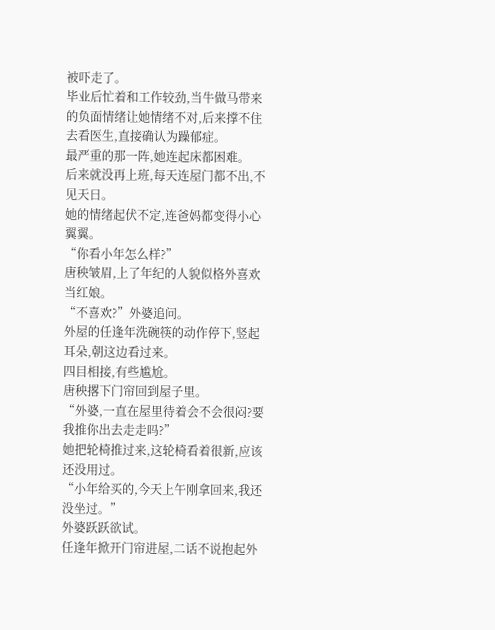被吓走了。
毕业后忙着和工作较劲,当牛做马带来的负面情绪让她情绪不对,后来撑不住去看医生,直接确认为躁郁症。
最严重的那一阵,她连起床都困难。
后来就没再上班,每天连屋门都不出,不见天日。
她的情绪起伏不定,连爸妈都变得小心翼翼。
“你看小年怎么样?”
唐秧皱眉,上了年纪的人貌似格外喜欢当红娘。
“不喜欢?”外婆追问。
外屋的任逢年洗碗筷的动作停下,竖起耳朵,朝这边看过来。
四目相接,有些尴尬。
唐秧撂下门帘回到屋子里。
“外婆,一直在屋里待着会不会很闷?要我推你出去走走吗?”
她把轮椅推过来,这轮椅看着很新,应该还没用过。
“小年给买的,今天上午刚拿回来,我还没坐过。”
外婆跃跃欲试。
任逢年掀开门帘进屋,二话不说抱起外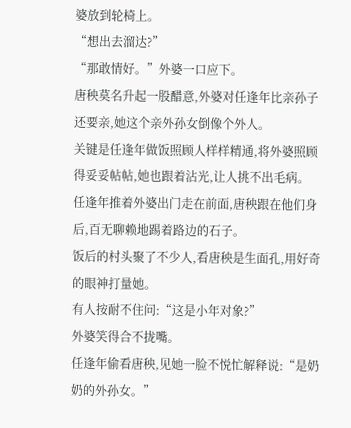婆放到轮椅上。
“想出去溜达?”
“那敢情好。”外婆一口应下。
唐秧莫名升起一股醋意,外婆对任逢年比亲孙子还要亲,她这个亲外孙女倒像个外人。
关键是任逢年做饭照顾人样样精通,将外婆照顾得妥妥帖帖,她也跟着沾光,让人挑不出毛病。
任逢年推着外婆出门走在前面,唐秧跟在他们身后,百无聊赖地踢着路边的石子。
饭后的村头聚了不少人,看唐秧是生面孔,用好奇的眼神打量她。
有人按耐不住问:“这是小年对象?”
外婆笑得合不拢嘴。
任逢年偷看唐秧,见她一脸不悦忙解释说:“是奶奶的外孙女。”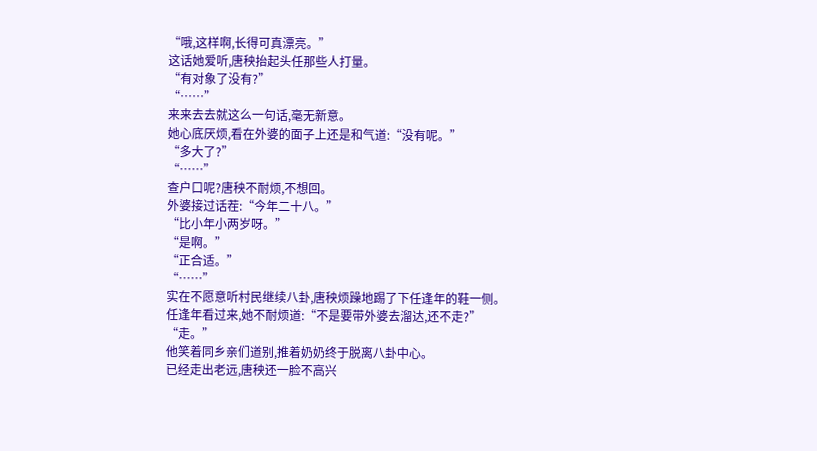“哦,这样啊,长得可真漂亮。”
这话她爱听,唐秧抬起头任那些人打量。
“有对象了没有?”
“……”
来来去去就这么一句话,毫无新意。
她心底厌烦,看在外婆的面子上还是和气道:“没有呢。”
“多大了?”
“……”
查户口呢?唐秧不耐烦,不想回。
外婆接过话茬:“今年二十八。”
“比小年小两岁呀。”
“是啊。”
“正合适。”
“……”
实在不愿意听村民继续八卦,唐秧烦躁地踢了下任逢年的鞋一侧。
任逢年看过来,她不耐烦道:“不是要带外婆去溜达,还不走?”
“走。”
他笑着同乡亲们道别,推着奶奶终于脱离八卦中心。
已经走出老远,唐秧还一脸不高兴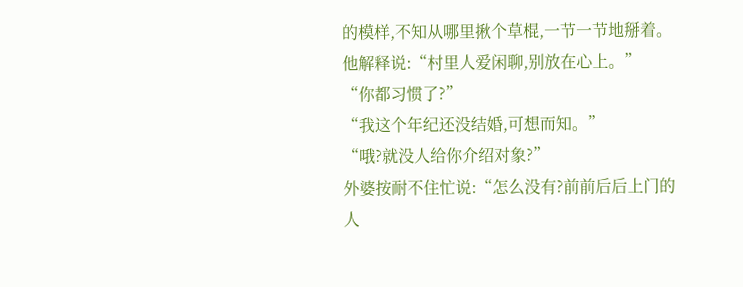的模样,不知从哪里揪个草棍,一节一节地掰着。
他解释说:“村里人爱闲聊,别放在心上。”
“你都习惯了?”
“我这个年纪还没结婚,可想而知。”
“哦?就没人给你介绍对象?”
外婆按耐不住忙说:“怎么没有?前前后后上门的人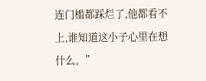连门槛都踩烂了,他都看不上,谁知道这小子心里在想什么。”